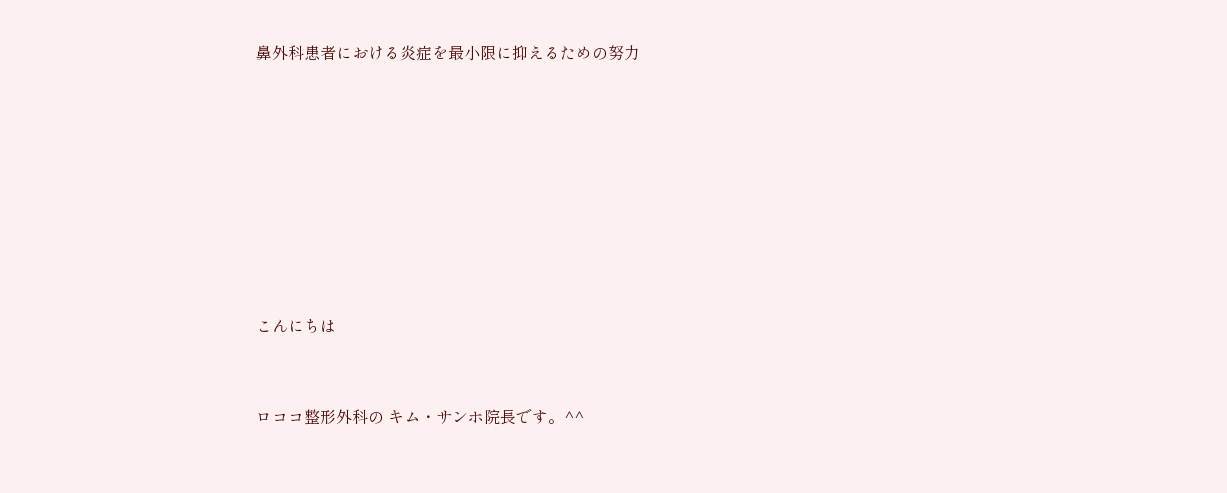鼻外科患者における炎症を最小限に抑えるための努力











こんにちは



ロココ整形外科の キム・サンホ院長です。^^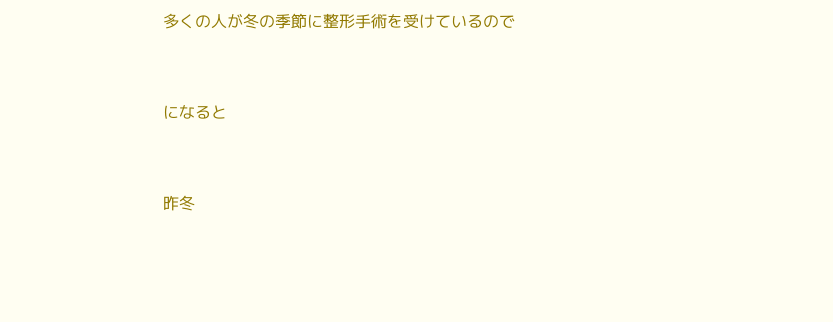多くの人が冬の季節に整形手術を受けているので



になると



昨冬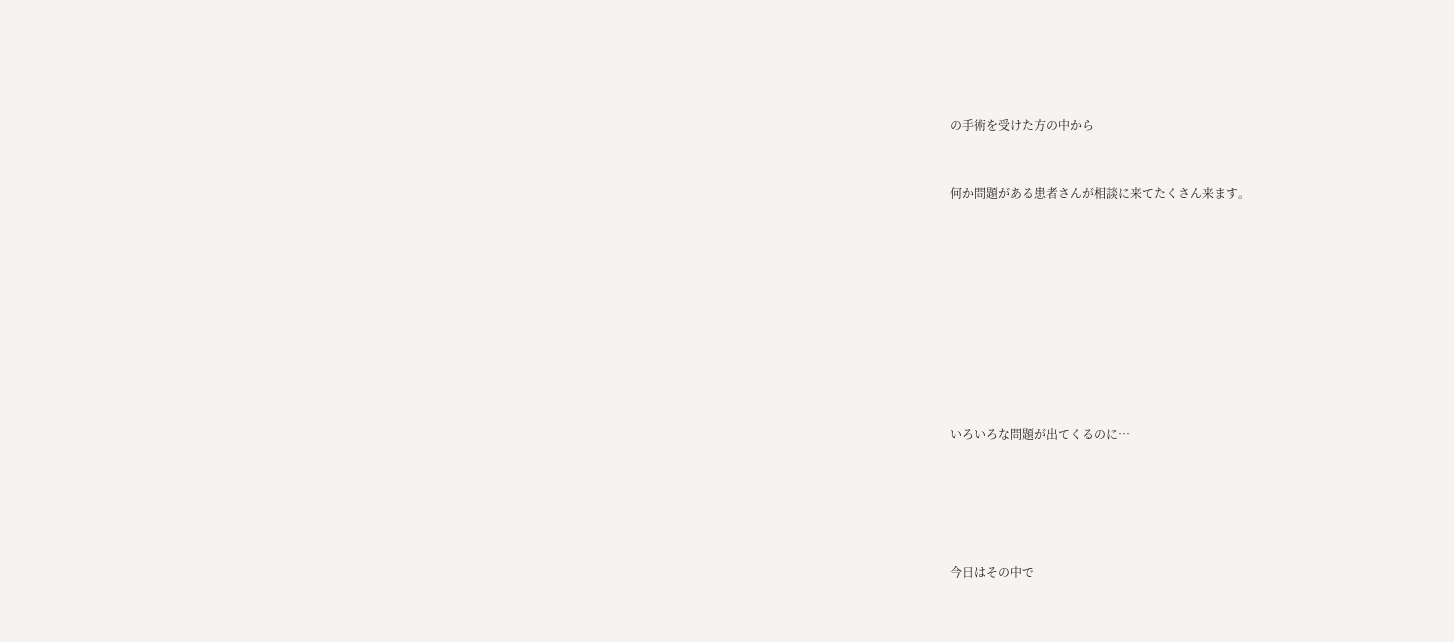の手術を受けた方の中から



何か問題がある患者さんが相談に来てたくさん来ます。













いろいろな問題が出てくるのに…







今日はその中で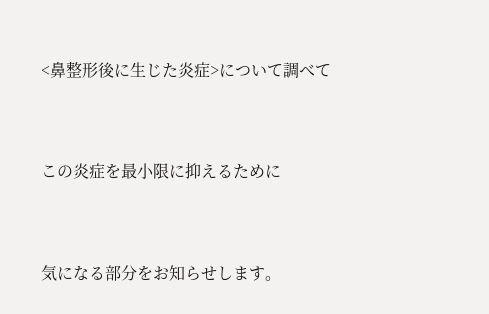<鼻整形後に生じた炎症>について調べて



この炎症を最小限に抑えるために



気になる部分をお知らせします。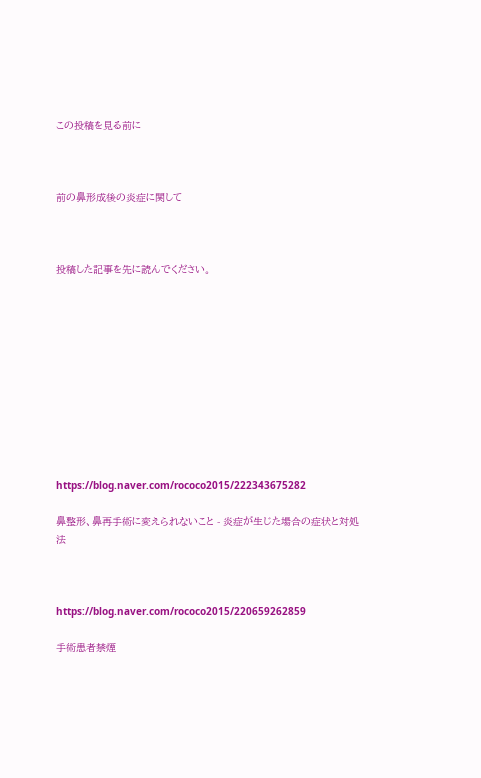この投稿を見る前に



前の鼻形成後の炎症に関して



投稿した記事を先に読んでください。











https://blog.naver.com/rococo2015/222343675282

鼻整形、鼻再手術に変えられないこと - 炎症が生じた場合の症状と対処法



https://blog.naver.com/rococo2015/220659262859

手術患者禁煙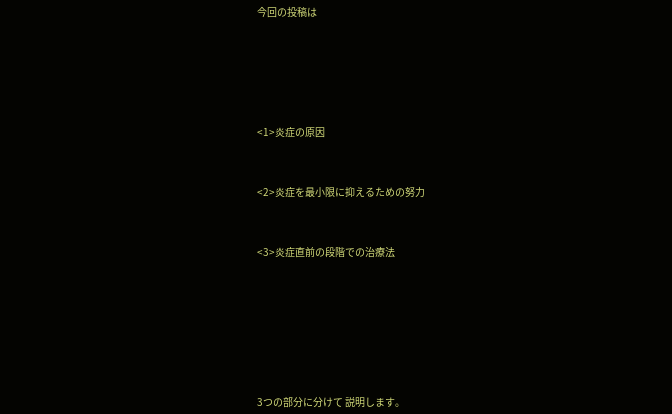今回の投稿は







<1>炎症の原因



<2>炎症を最小限に抑えるための努力



<3>炎症直前の段階での治療法









3つの部分に分けて 説明します。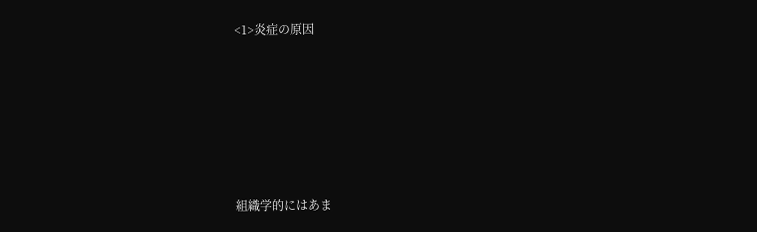<1>炎症の原因







組織学的にはあま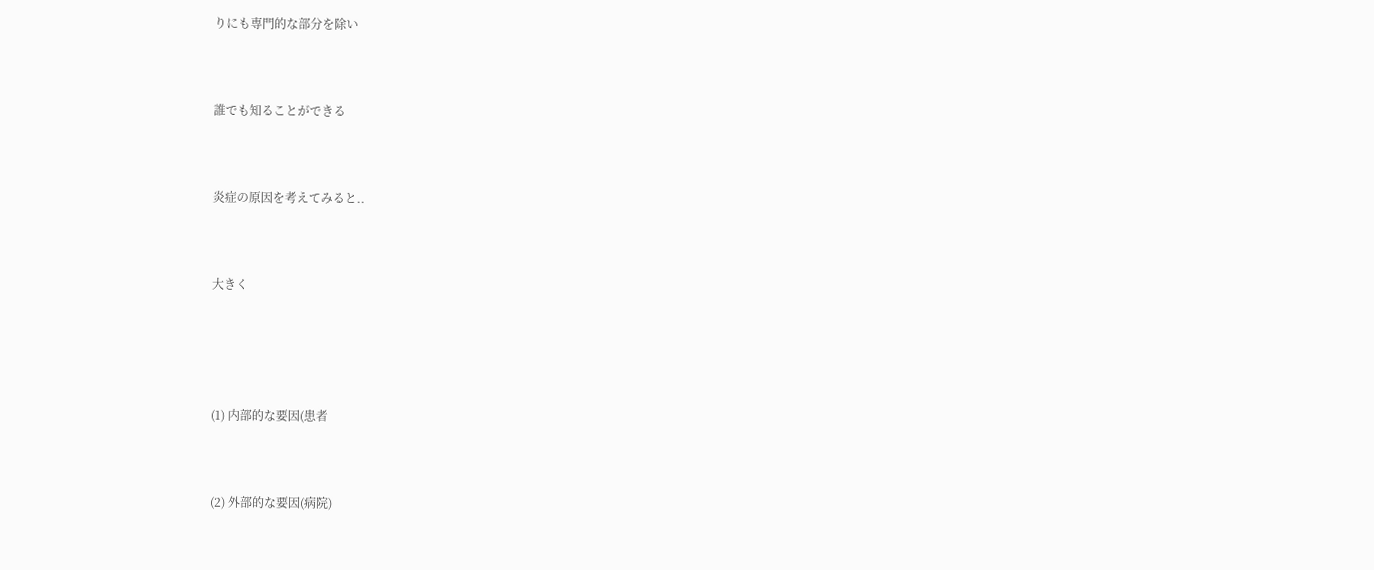りにも専門的な部分を除い



誰でも知ることができる



炎症の原因を考えてみると..



大きく





(1) 内部的な要因(患者



(2) 外部的な要因(病院)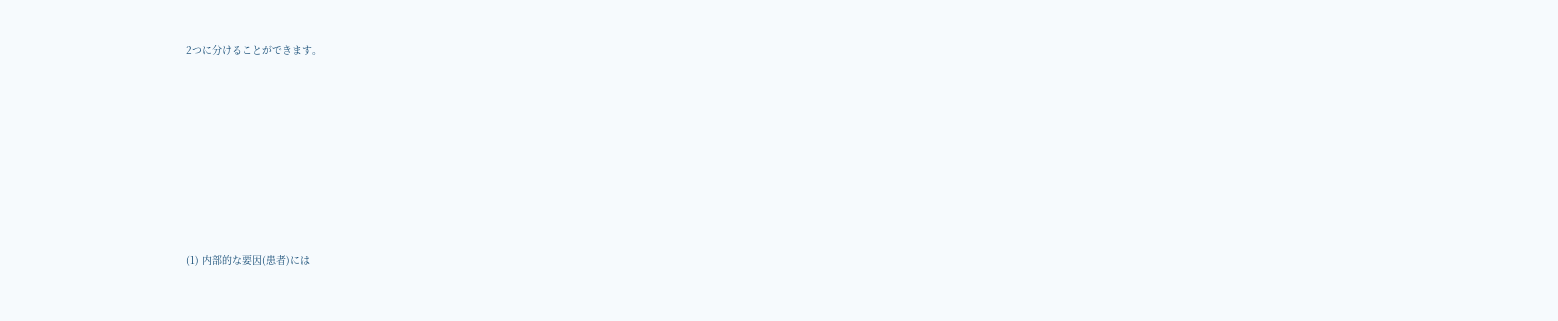2つに分けることができます。









(1) 内部的な要因(患者)には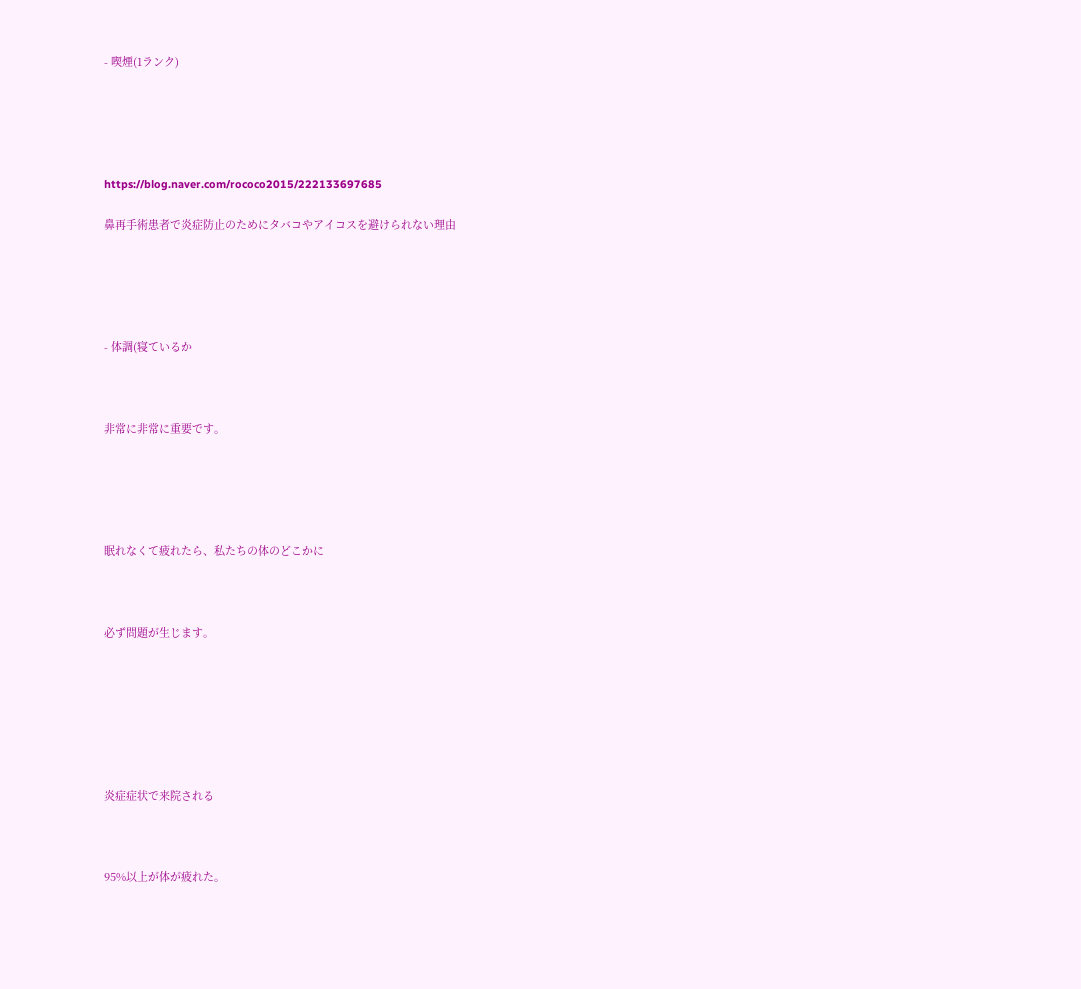- 喫煙(1ランク)





https://blog.naver.com/rococo2015/222133697685

鼻再手術患者で炎症防止のためにタバコやアイコスを避けられない理由





- 体調(寝ているか



非常に非常に重要です。





眠れなくて疲れたら、私たちの体のどこかに



必ず問題が生じます。







炎症症状で来院される



95%以上が体が疲れた。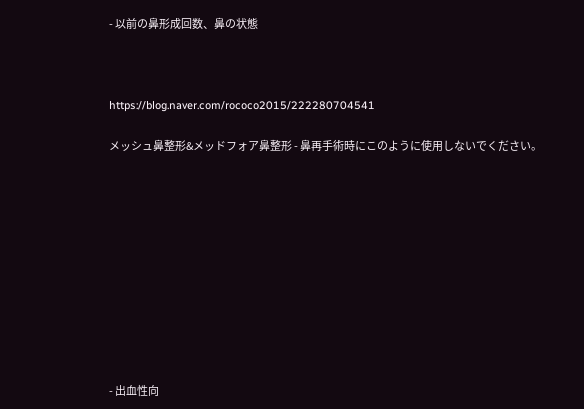- 以前の鼻形成回数、鼻の状態



https://blog.naver.com/rococo2015/222280704541

メッシュ鼻整形&メッドフォア鼻整形 - 鼻再手術時にこのように使用しないでください。











- 出血性向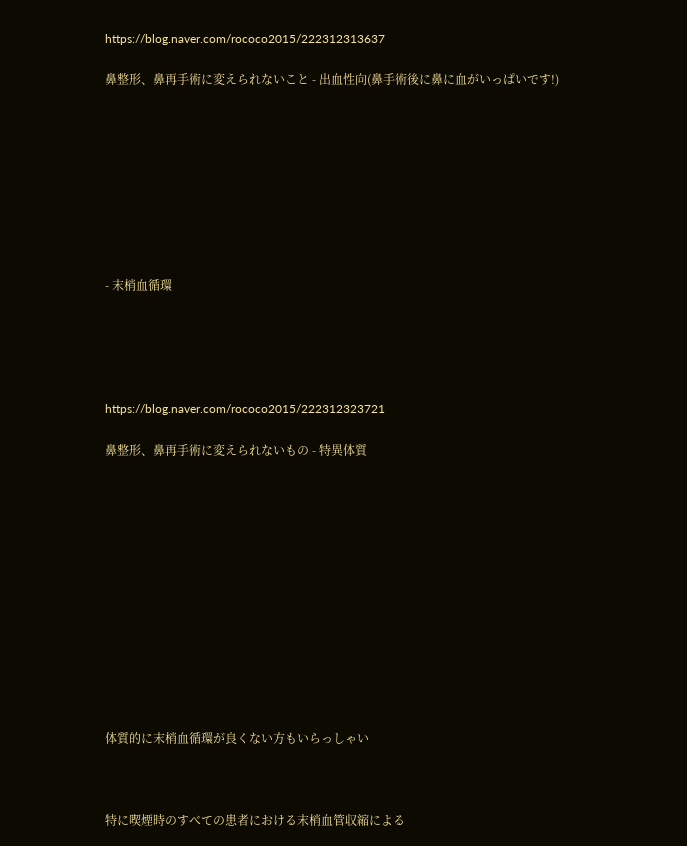https://blog.naver.com/rococo2015/222312313637

鼻整形、鼻再手術に変えられないこと - 出血性向(鼻手術後に鼻に血がいっぱいです!)









- 末梢血循環





https://blog.naver.com/rococo2015/222312323721

鼻整形、鼻再手術に変えられないもの - 特異体質













体質的に末梢血循環が良くない方もいらっしゃい



特に喫煙時のすべての患者における末梢血管収縮による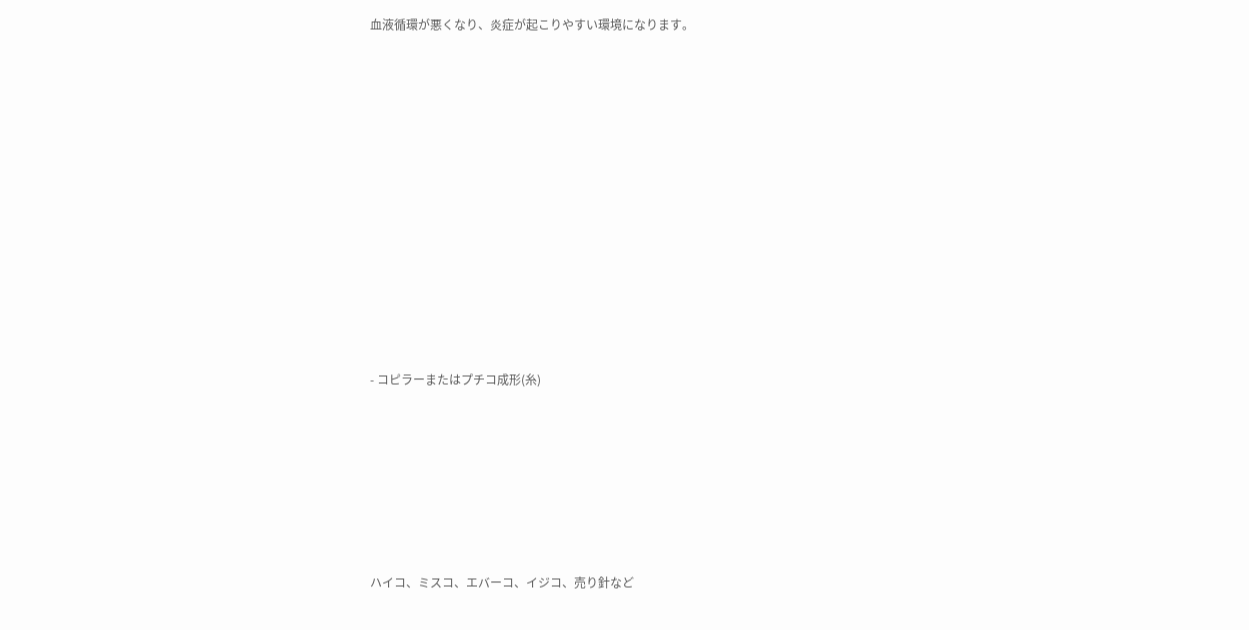血液循環が悪くなり、炎症が起こりやすい環境になります。













- コピラーまたはプチコ成形(糸)







ハイコ、ミスコ、エバーコ、イジコ、売り針など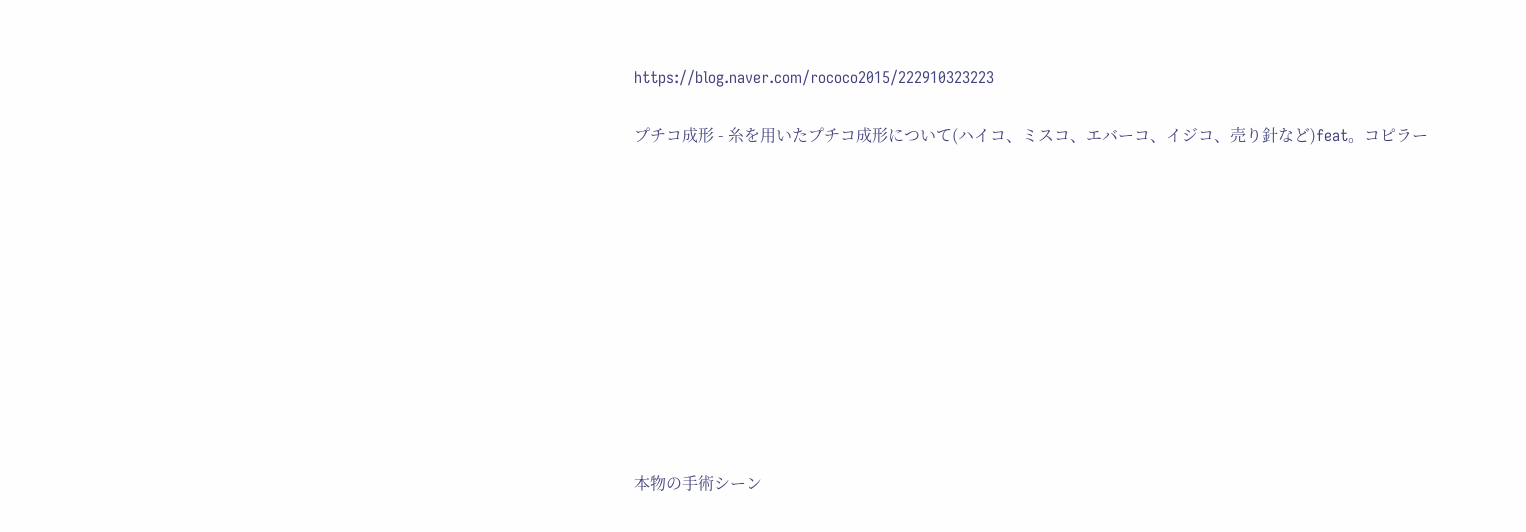https://blog.naver.com/rococo2015/222910323223

プチコ成形 - 糸を用いたプチコ成形について(ハイコ、ミスコ、エバーコ、イジコ、売り針など)feat。コピラー











本物の手術シーン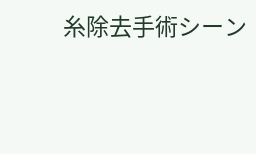糸除去手術シーン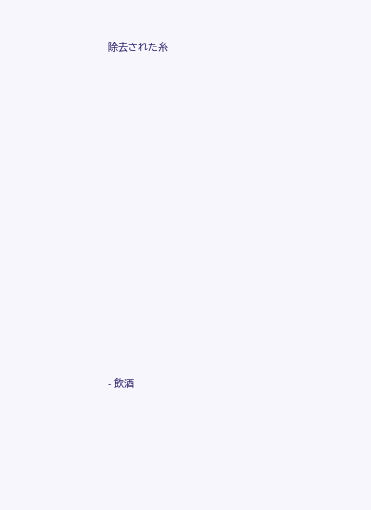除去された糸















- 飲酒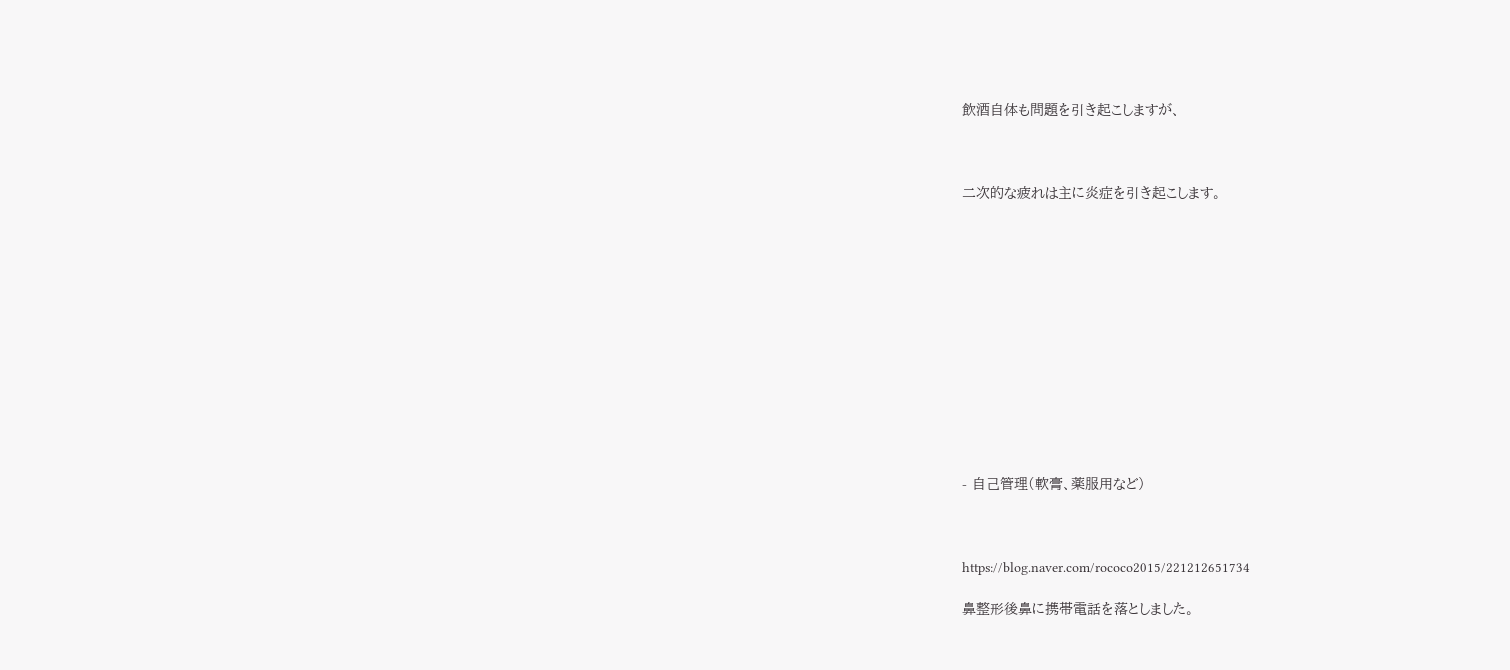飲酒自体も問題を引き起こしますが、



二次的な疲れは主に炎症を引き起こします。













- 自己管理(軟膏、薬服用など)



https://blog.naver.com/rococo2015/221212651734

鼻整形後鼻に携帯電話を落としました。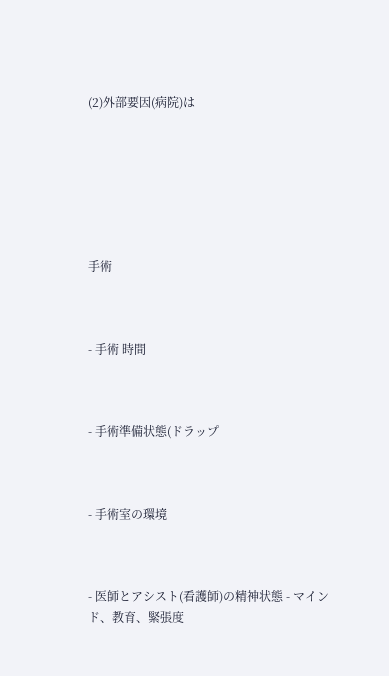(2)外部要因(病院)は







手術



- 手術 時間



- 手術準備状態(ドラップ



- 手術室の環境



- 医師とアシスト(看護師)の精神状態 - マインド、教育、緊張度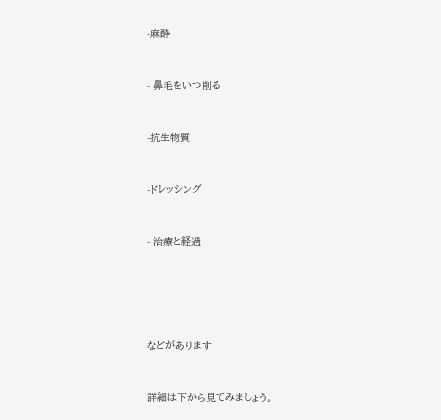-麻酔



- 鼻毛をいつ削る



-抗生物質



-ドレッシング



- 治療と経過







などがあります



詳細は下から見てみましょう。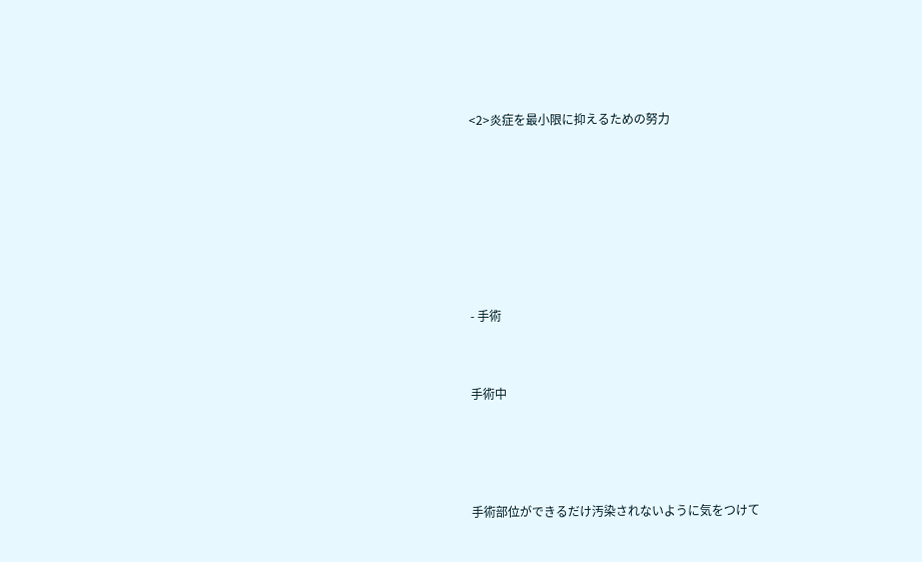<2>炎症を最小限に抑えるための努力









- 手術



手術中





手術部位ができるだけ汚染されないように気をつけて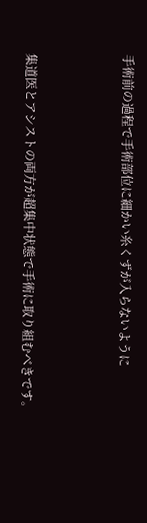手術前の過程で手術部位に細かい糸くずが入らないように



集道医とアシストの両方が超集中状態で手術に取り組むべきです。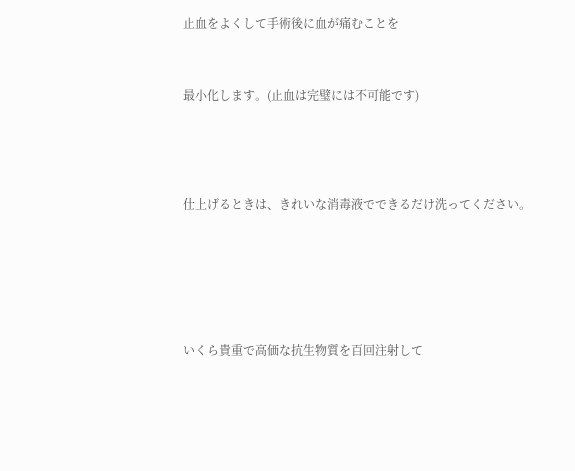止血をよくして手術後に血が痛むことを



最小化します。(止血は完璧には不可能です)





仕上げるときは、きれいな消毒液でできるだけ洗ってください。







いくら貴重で高価な抗生物質を百回注射して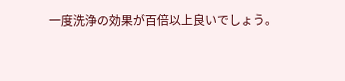一度洗浄の効果が百倍以上良いでしょう。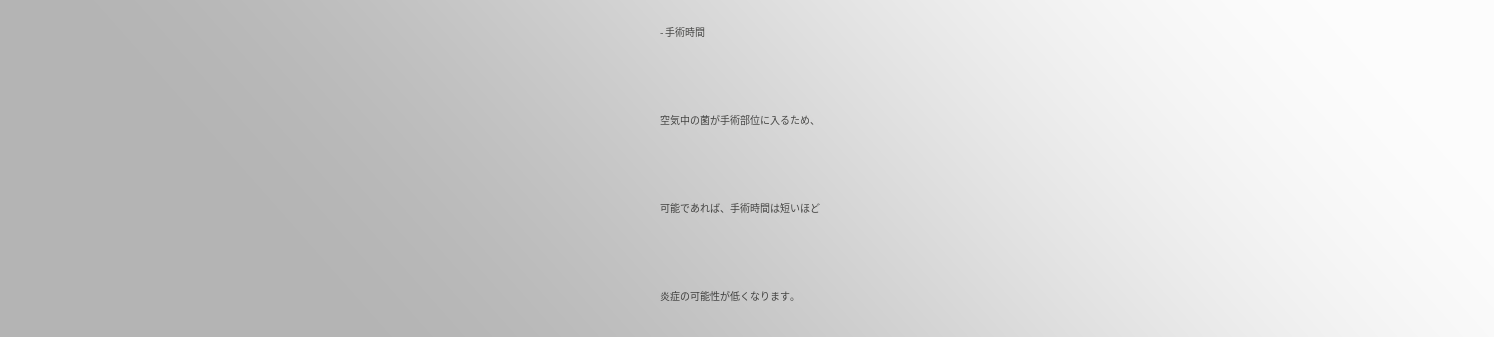- 手術時間



空気中の菌が手術部位に入るため、



可能であれば、手術時間は短いほど



炎症の可能性が低くなります。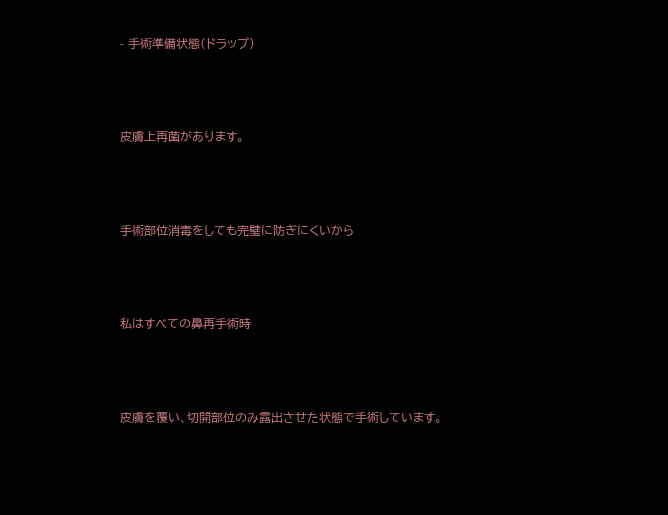- 手術準備状態(ドラップ)



皮膚上再菌があります。



手術部位消毒をしても完璧に防ぎにくいから



私はすべての鼻再手術時



皮膚を覆い、切開部位のみ露出させた状態で手術しています。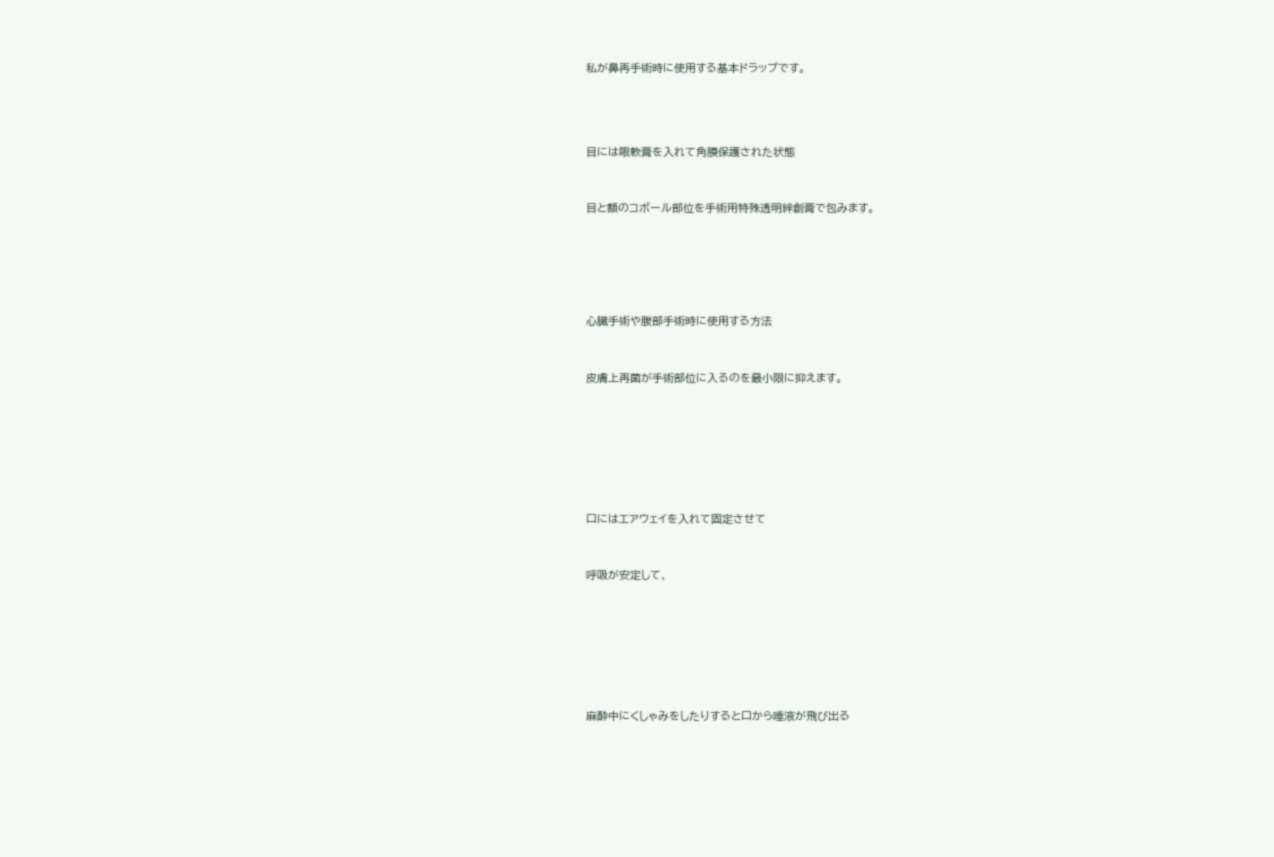私が鼻再手術時に使用する基本ドラップです。





目には眼軟膏を入れて角膜保護された状態



目と額のコボール部位を手術用特殊透明絆創膏で包みます。







心臓手術や腹部手術時に使用する方法



皮膚上再菌が手術部位に入るのを最小限に抑えます。









口にはエアウェイを入れて固定させて



呼吸が安定して、









麻酔中にくしゃみをしたりすると口から唾液が飛び出る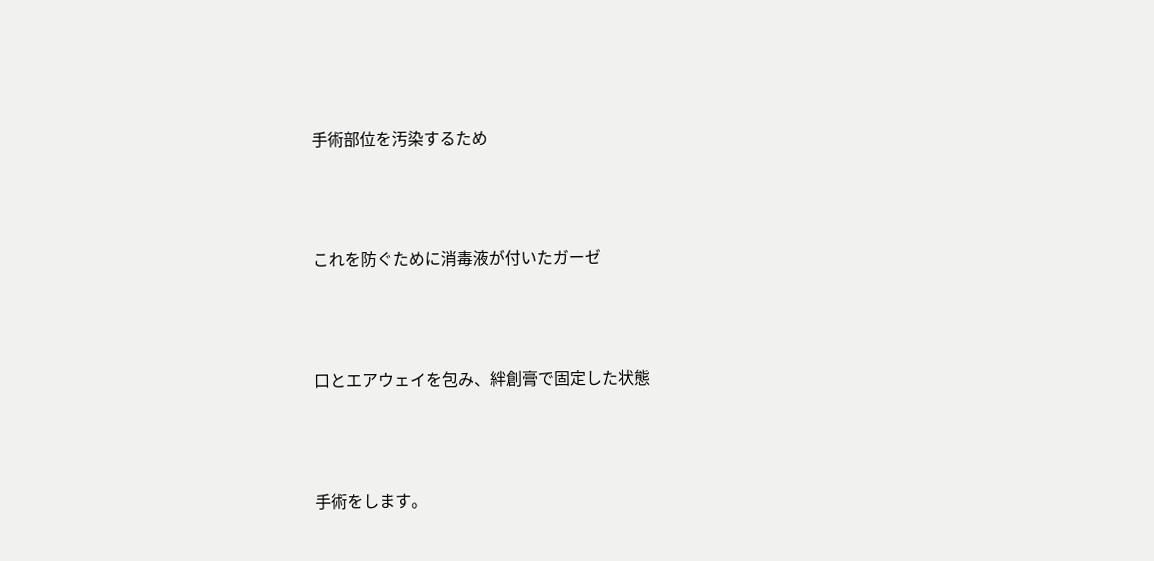手術部位を汚染するため



これを防ぐために消毒液が付いたガーゼ



口とエアウェイを包み、絆創膏で固定した状態



手術をします。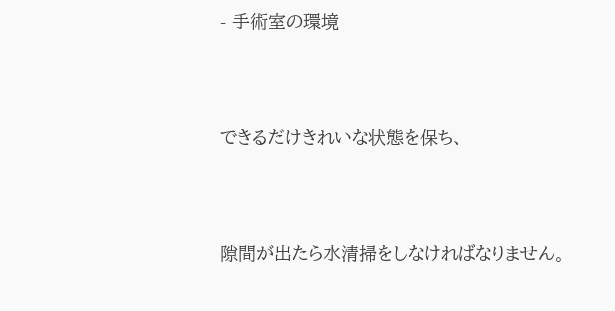- 手術室の環境



できるだけきれいな状態を保ち、



隙間が出たら水清掃をしなければなりません。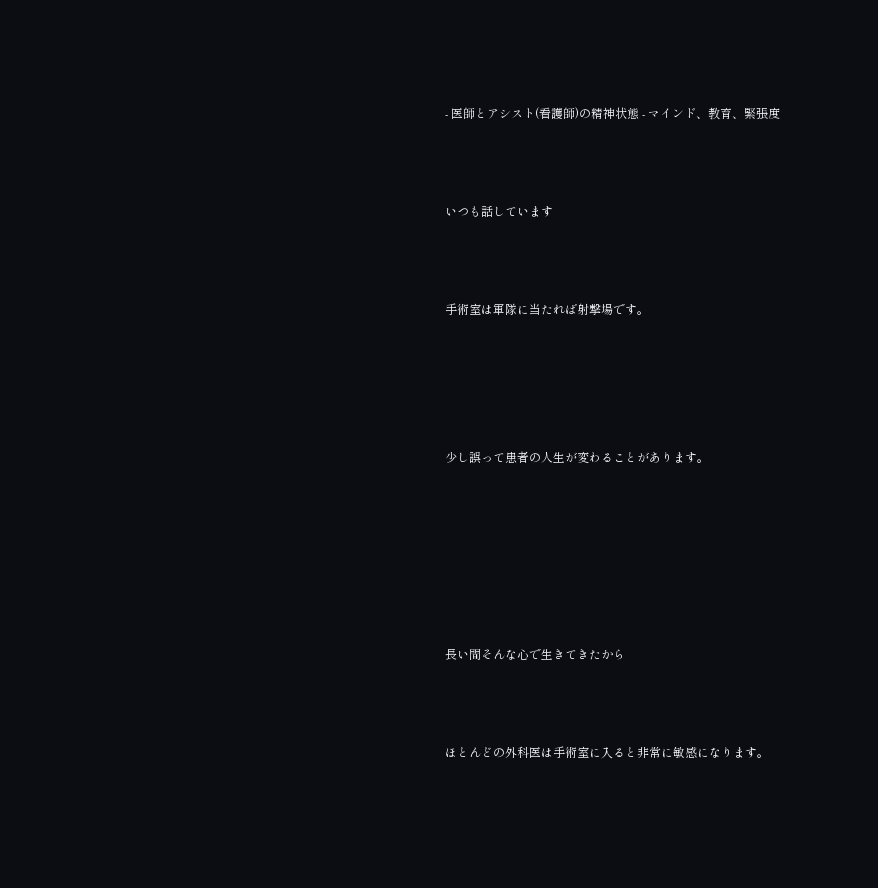- 医師とアシスト(看護師)の精神状態 - マインド、教育、緊張度



いつも話しています



手術室は軍隊に当たれば射撃場です。





少し誤って患者の人生が変わることがあります。







長い間そんな心で生きてきたから



ほとんどの外科医は手術室に入ると非常に敏感になります。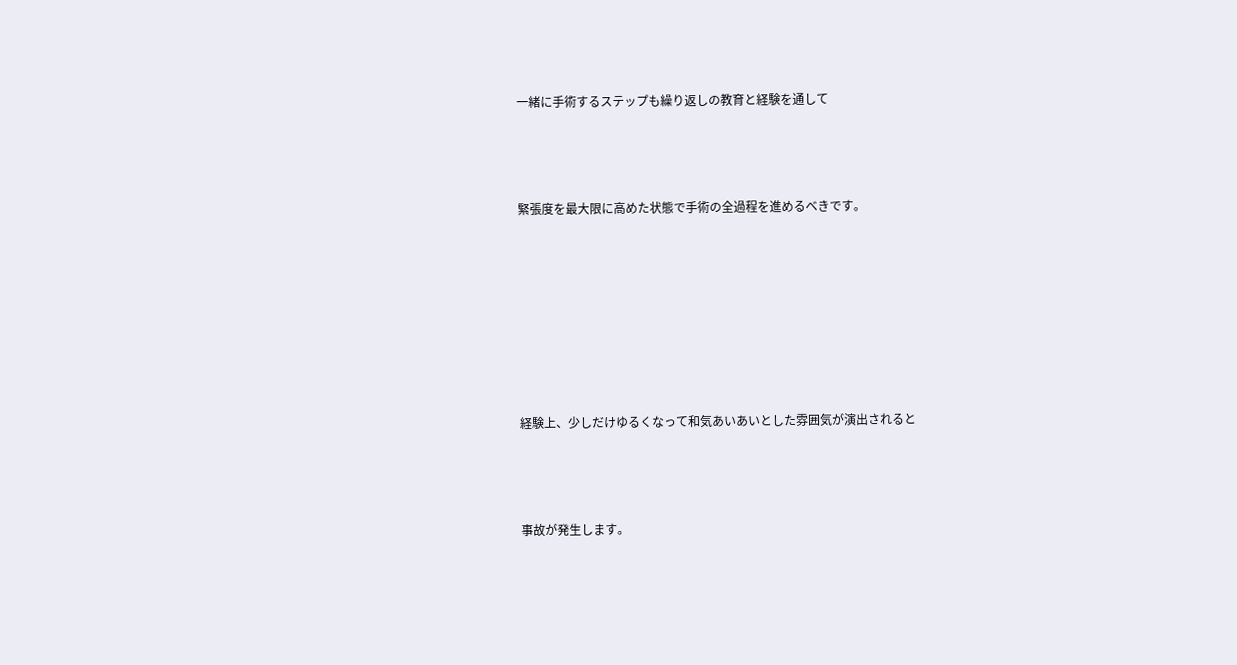一緒に手術するステップも繰り返しの教育と経験を通して



緊張度を最大限に高めた状態で手術の全過程を進めるべきです。







経験上、少しだけゆるくなって和気あいあいとした雰囲気が演出されると



事故が発生します。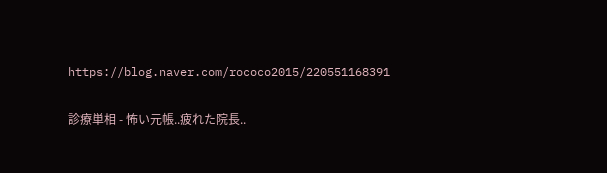https://blog.naver.com/rococo2015/220551168391

診療単相 - 怖い元帳..疲れた院長..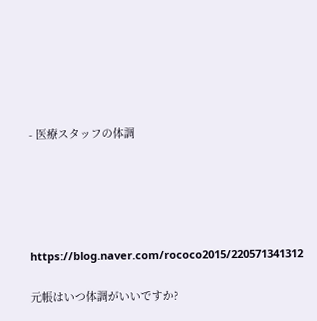- 医療スタッフの体調





https://blog.naver.com/rococo2015/220571341312

元帳はいつ体調がいいですか?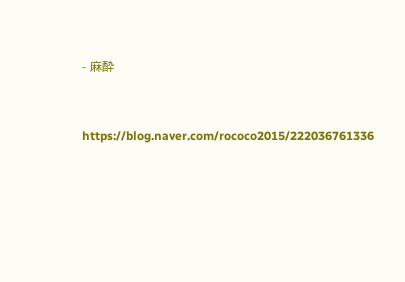- 麻酔



https://blog.naver.com/rococo2015/222036761336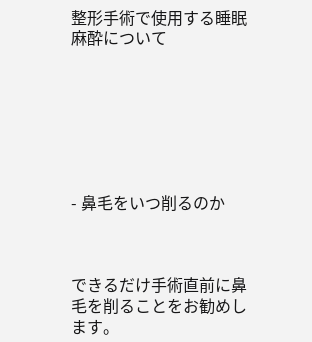整形手術で使用する睡眠麻酔について







- 鼻毛をいつ削るのか



できるだけ手術直前に鼻毛を削ることをお勧めします。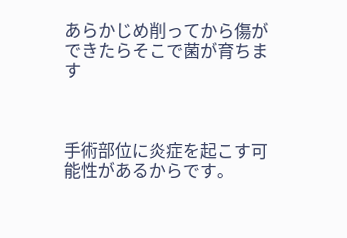あらかじめ削ってから傷ができたらそこで菌が育ちます



手術部位に炎症を起こす可能性があるからです。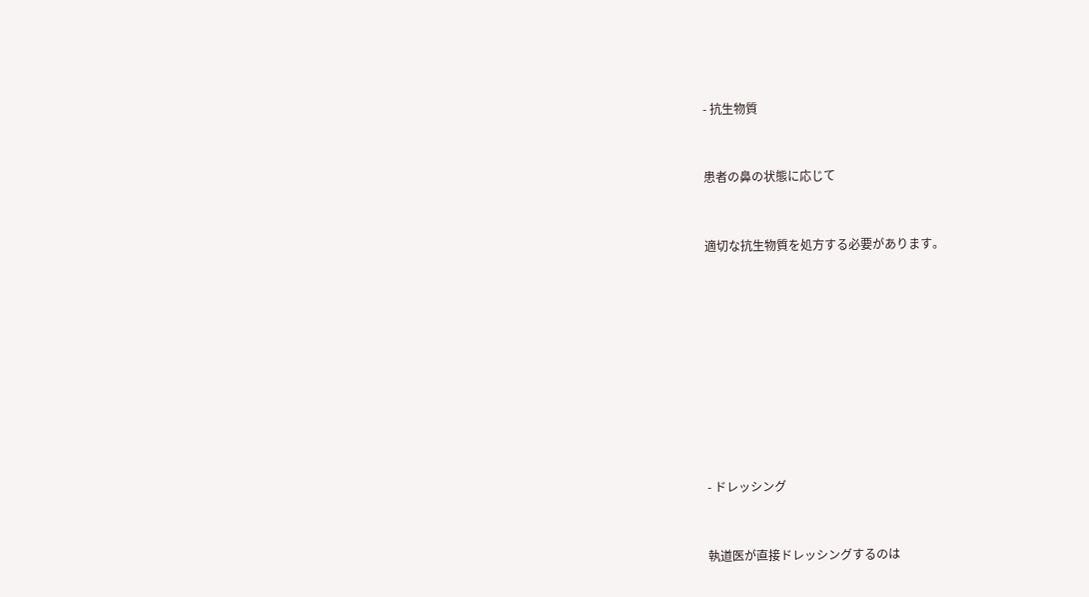- 抗生物質



患者の鼻の状態に応じて



適切な抗生物質を処方する必要があります。













- ドレッシング



執道医が直接ドレッシングするのは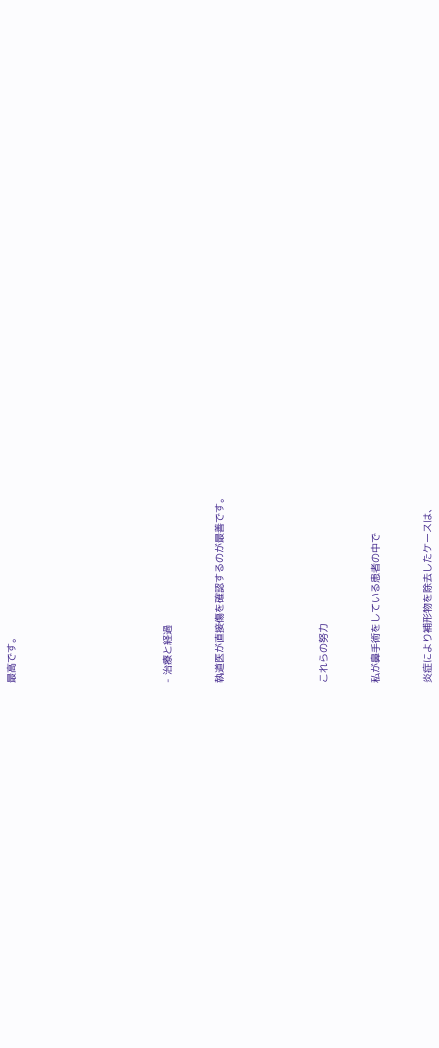最高です。











- 治療と経過



執道医が直接傷を確認するのが最善です。







これらの努力



私が鼻手術をしている患者の中で



炎症により補形物を除去したケースは、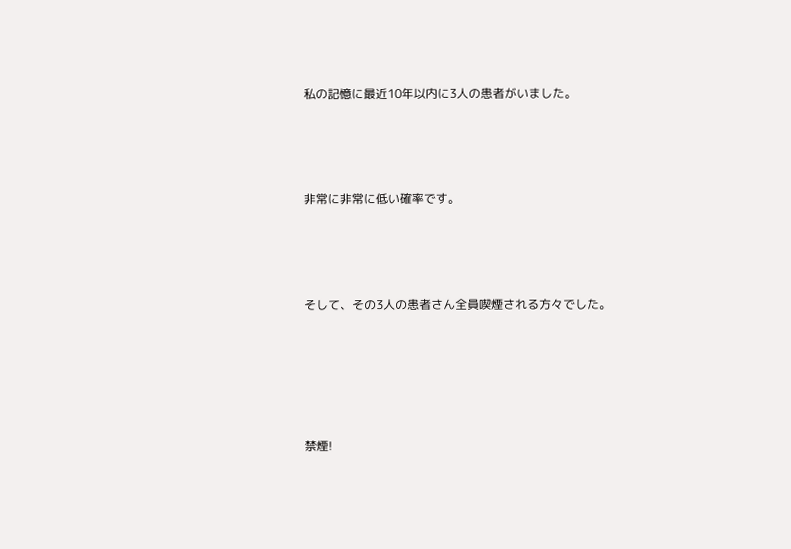私の記憶に最近10年以内に3人の患者がいました。





非常に非常に低い確率です。





そして、その3人の患者さん全員喫煙される方々でした。







禁煙!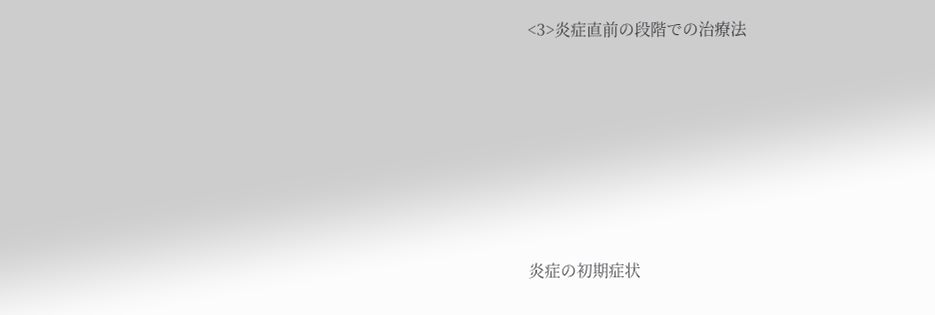<3>炎症直前の段階での治療法







炎症の初期症状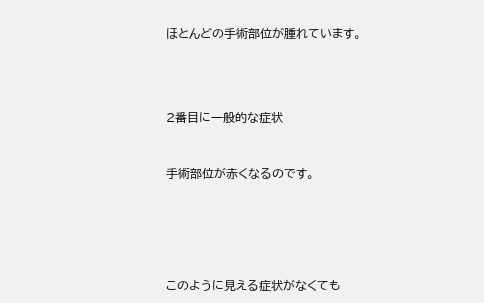ほとんどの手術部位が腫れています。





2番目に一般的な症状



手術部位が赤くなるのです。







このように見える症状がなくても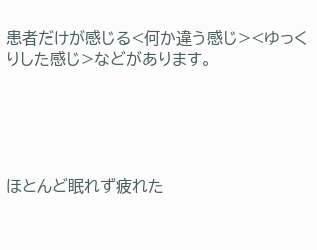患者だけが感じる<何か違う感じ><ゆっくりした感じ>などがあります。





ほとんど眠れず疲れた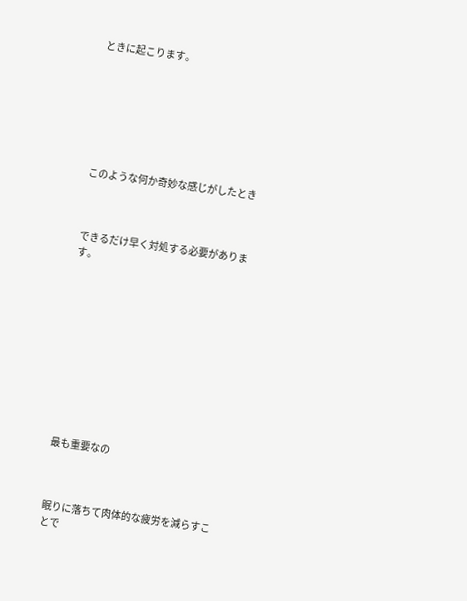ときに起こります。







このような何か奇妙な感じがしたとき



できるだけ早く対処する必要があります。











最も重要なの



眠りに落ちて肉体的な疲労を減らすことで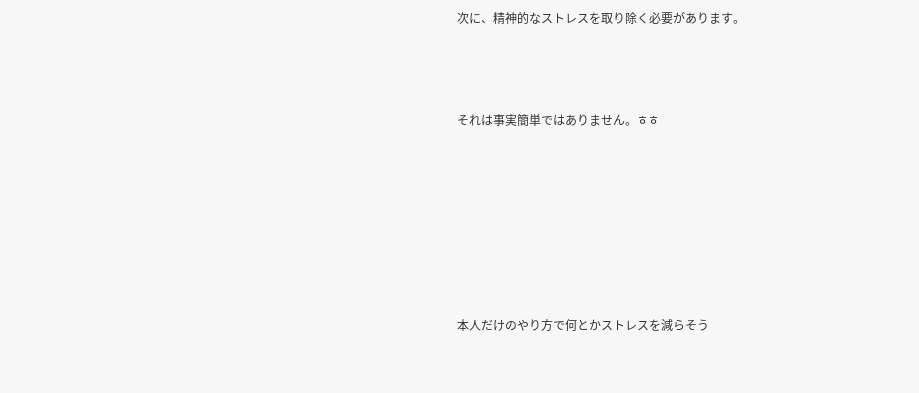次に、精神的なストレスを取り除く必要があります。



それは事実簡単ではありません。ㅎㅎ







本人だけのやり方で何とかストレスを減らそう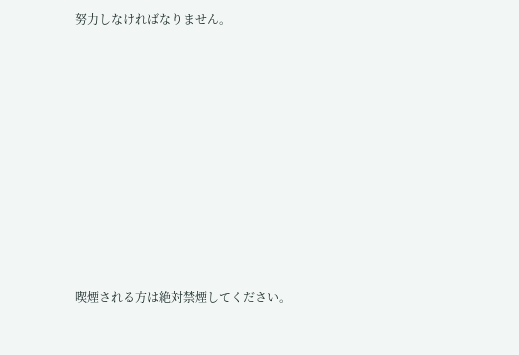努力しなければなりません。











喫煙される方は絶対禁煙してください。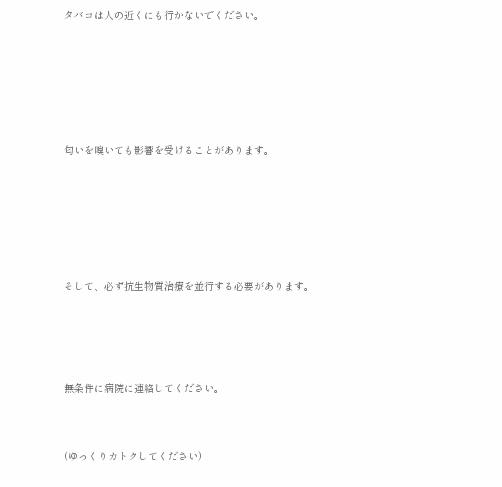タバコは人の近くにも行かないでください。







匂いを嗅いても影響を受けることがあります。







そして、必ず抗生物質治療を並行する必要があります。





無条件に病院に連絡してください。



(ゆっくりカトクしてください)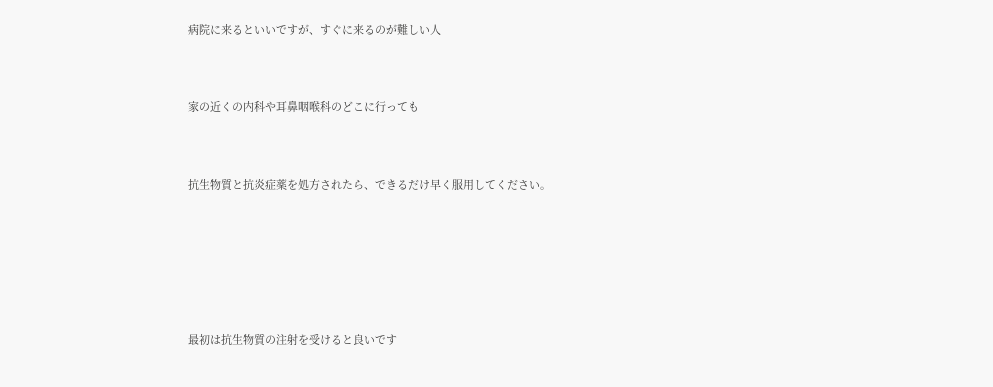病院に来るといいですが、すぐに来るのが難しい人



家の近くの内科や耳鼻咽喉科のどこに行っても



抗生物質と抗炎症薬を処方されたら、できるだけ早く服用してください。







最初は抗生物質の注射を受けると良いです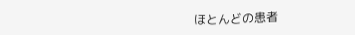ほとんどの患者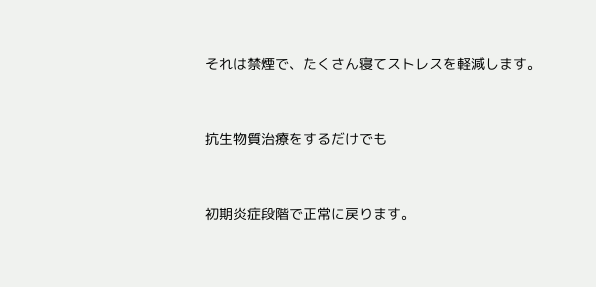それは禁煙で、たくさん寝てストレスを軽減します。



抗生物質治療をするだけでも



初期炎症段階で正常に戻ります。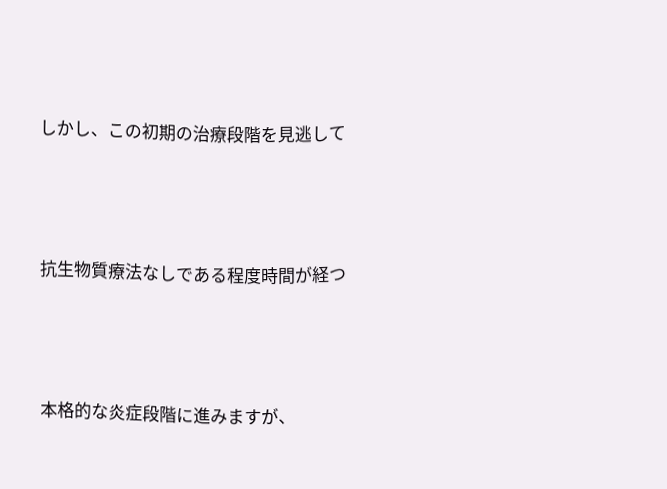しかし、この初期の治療段階を見逃して



抗生物質療法なしである程度時間が経つ



本格的な炎症段階に進みますが、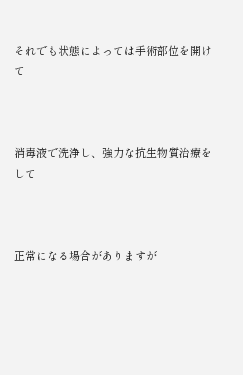それでも状態によっては手術部位を開けて



消毒液で洗浄し、強力な抗生物質治療をして



正常になる場合がありますが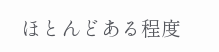ほとんどある程度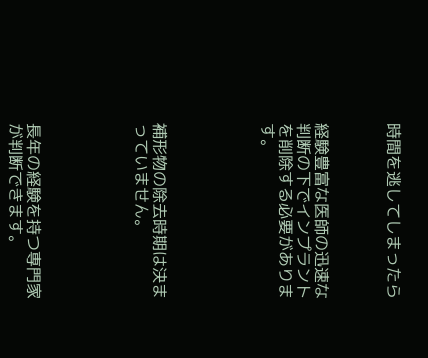時間を逃してしまったら



経験豊富な医師の迅速な判断の下でインプラントを削除する必要があります。





補形物の除去時期は決まっていません。





長年の経験を持つ専門家が判断できます。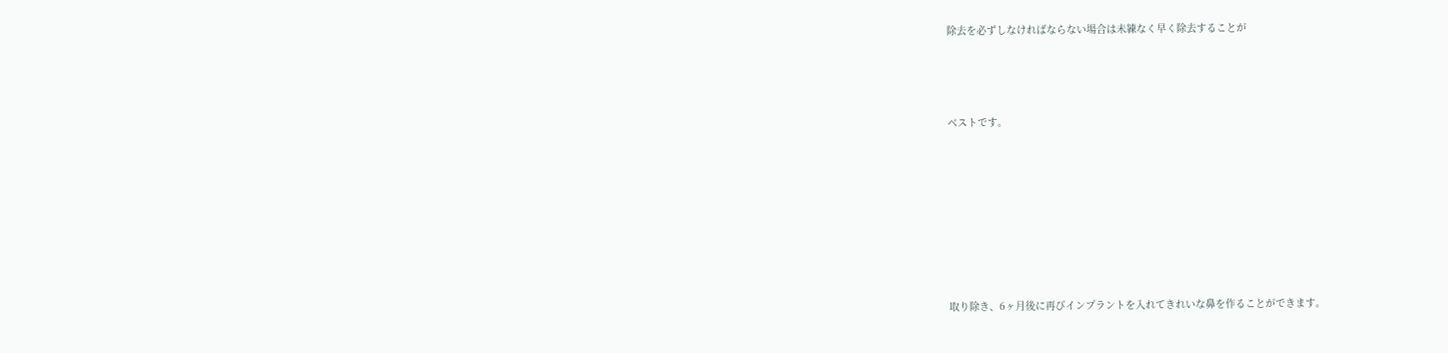除去を必ずしなければならない場合は未練なく早く除去することが



ベストです。







取り除き、6ヶ月後に再びインプラントを入れてきれいな鼻を作ることができます。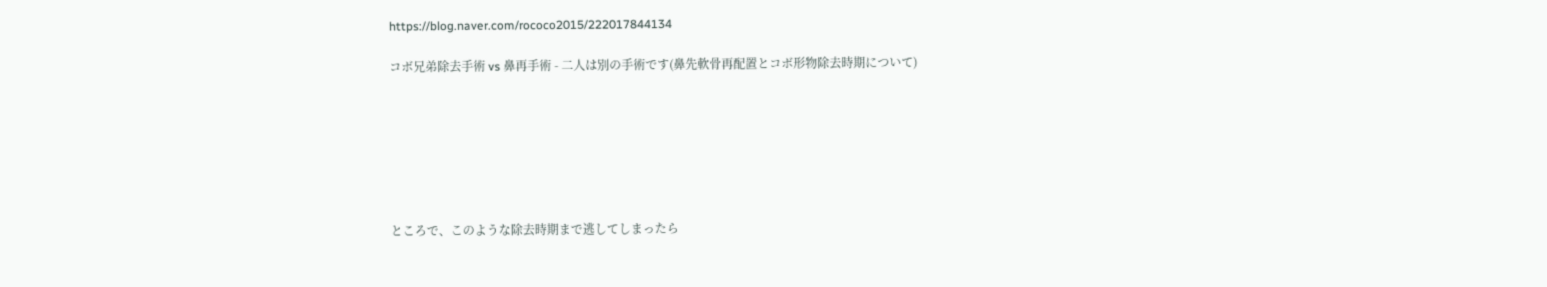https://blog.naver.com/rococo2015/222017844134

コボ兄弟除去手術 vs 鼻再手術 - 二人は別の手術です(鼻先軟骨再配置とコボ形物除去時期について)







ところで、このような除去時期まで逃してしまったら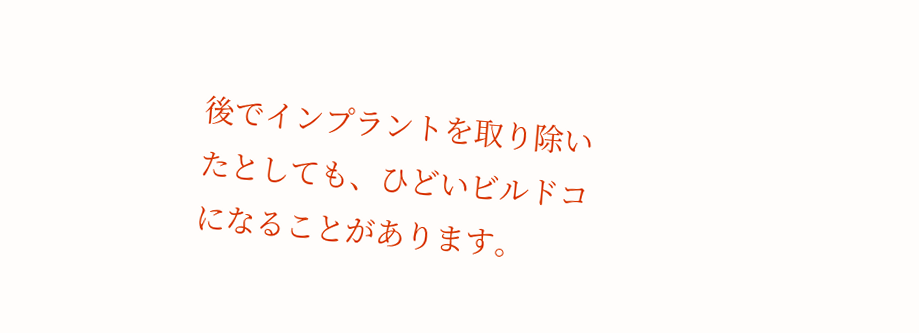後でインプラントを取り除いたとしても、ひどいビルドコになることがあります。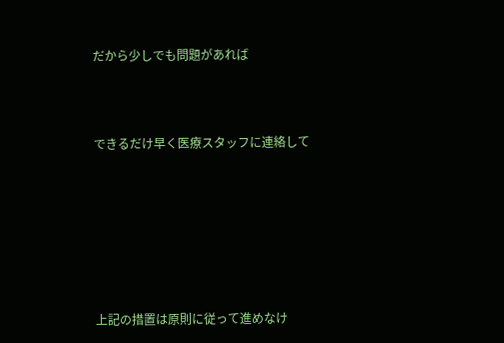だから少しでも問題があれば



できるだけ早く医療スタッフに連絡して







上記の措置は原則に従って進めなけ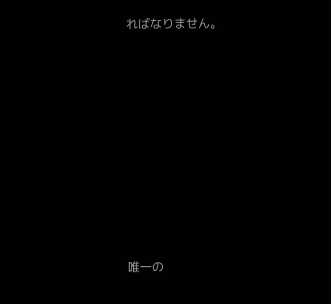ればなりません。













唯一の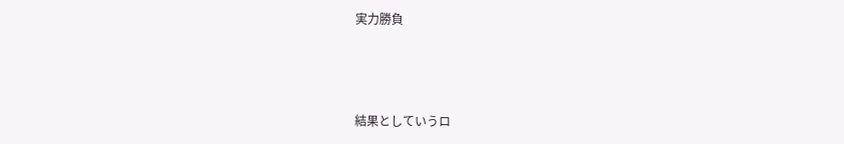実力勝負



結果としていうロ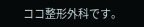ココ整形外科です。